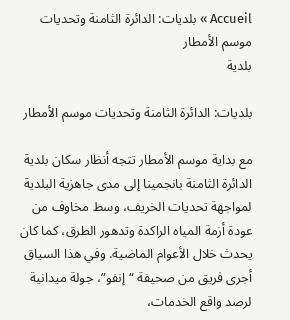Accueil » بلديات: الدائرة الثامنة وتحديات موسم الأمطار
بلدية

بلديات: الدائرة الثامنة وتحديات موسم الأمطار

مع بداية موسم الأمطار تتجه أنظار سكان بلدية الدائرة الثامنة بانجمينا إلى مدى جاهزية البلدية لمواجهة تحديات الخريف، وسط مخاوف من عودة أزمة المياه الراكدة وتدهور الطرق، كما كان يحدث خلال الأعوام الماضية. وفي هذا السياق أجرى فريق من صحيفة “إنفو”، جولة ميدانية لرصد واقع الخدمات،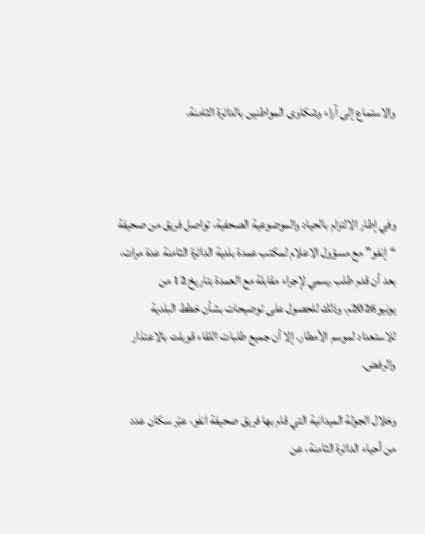والاستماع إلى آراء وشكاوى المواطنين بالدائرة الثامنة.



وفي إطار الالتزام بالحياد والموضوعية الصحفية، تواصل فريق من صحيفة “إنفو” مع مسؤول الاعلام لمكتب عمدة بلدية الدائرة الثامنة عدة مرات، بعد أن قدم طلب رسمي لإجراء مقابلة مع العمدة بتاريخ 12 من يونيو2026م، وذلك للحصول على توضيحات بشأن خطط البلدية للاستعداد لموسم الأمطار. إلا أن جميع طلبات اللقاء قوبلت بالاعتذار والرفض.

وخلال الجولة الميدانية التي قام بها فريق صحيفة انفو، عبّر سكان عدد من أحياء الدائرة الثامنة، عن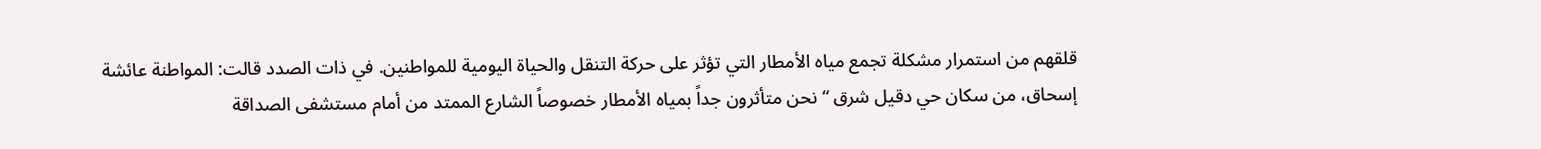قلقهم من استمرار مشكلة تجمع مياه الأمطار التي تؤثر على حركة التنقل والحياة اليومية للمواطنين. في ذات الصدد قالت: المواطنة عائشة إسحاق، من سكان حي دقيل شرق “نحن متأثرون جداً بمياه الأمطار خصوصاً الشارع الممتد من أمام مستشفى الصداقة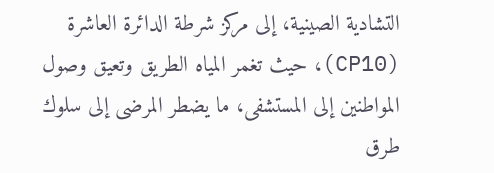التشادية الصينية، إلى مركز شرطة الدائرة العاشرة (CP10)، حيث تغمر المياه الطريق وتعيق وصول المواطنين إلى المستشفى، ما يضطر المرضى إلى سلوك طرق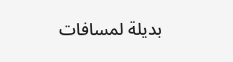بديلة لمسافات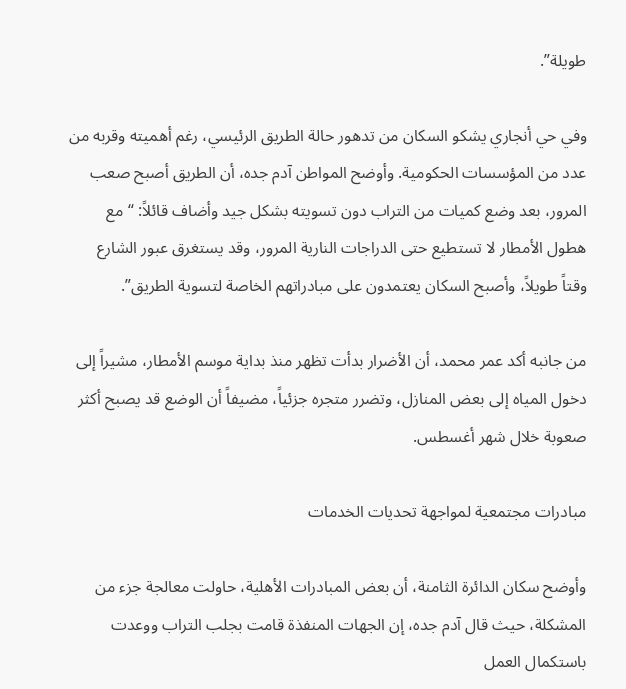طويلة”.

وفي حي أنجاري يشكو السكان من تدهور حالة الطريق الرئيسي، رغم أهميته وقربه من عدد من المؤسسات الحكومية. وأوضح المواطن آدم جده، أن الطريق أصبح صعب المرور، بعد وضع كميات من التراب دون تسويته بشكل جيد وأضاف قائلاً: “مع هطول الأمطار لا تستطيع حتى الدراجات النارية المرور، وقد يستغرق عبور الشارع وقتاً طويلاً، وأصبح السكان يعتمدون على مبادراتهم الخاصة لتسوية الطريق”.

من جانبه أكد عمر محمد، أن الأضرار بدأت تظهر منذ بداية موسم الأمطار، مشيراً إلى دخول المياه إلى بعض المنازل، وتضرر متجره جزئياً، مضيفاً أن الوضع قد يصبح أكثر صعوبة خلال شهر أغسطس.

مبادرات مجتمعية لمواجهة تحديات الخدمات

وأوضح سكان الدائرة الثامنة، أن بعض المبادرات الأهلية، حاولت معالجة جزء من المشكلة، حيث قال آدم جده، إن الجهات المنفذة قامت بجلب التراب ووعدت باستكمال العمل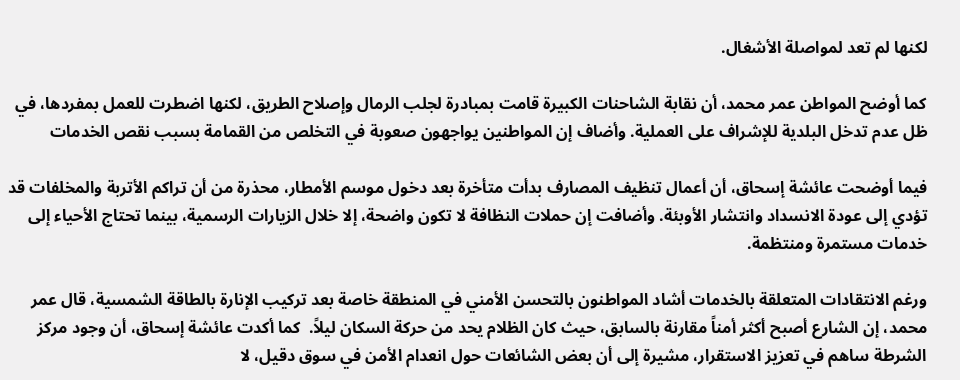لكنها لم تعد لمواصلة الأشغال.

كما أوضح المواطن عمر محمد، أن نقابة الشاحنات الكبيرة قامت بمبادرة لجلب الرمال وإصلاح الطريق، لكنها اضطرت للعمل بمفردها، في ظل عدم تدخل البلدية للإشراف على العملية. وأضاف إن المواطنين يواجهون صعوبة في التخلص من القمامة بسبب نقص الخدمات

فيما أوضحت عائشة إسحاق، أن أعمال تنظيف المصارف بدأت متأخرة بعد دخول موسم الأمطار، محذرة من أن تراكم الأتربة والمخلفات قد تؤدي إلى عودة الانسداد وانتشار الأوبئة. وأضافت إن حملات النظافة لا تكون واضحة، إلا خلال الزيارات الرسمية، بينما تحتاج الأحياء إلى خدمات مستمرة ومنتظمة.

ورغم الانتقادات المتعلقة بالخدمات أشاد المواطنون بالتحسن الأمني في المنطقة خاصة بعد تركيب الإنارة بالطاقة الشمسية، قال عمر محمد، إن الشارع أصبح أكثر أمناً مقارنة بالسابق، حيث كان الظلام يحد من حركة السكان ليلاً.  كما أكدت عائشة إسحاق، أن وجود مركز الشرطة ساهم في تعزيز الاستقرار، مشيرة إلى أن بعض الشائعات حول انعدام الأمن في سوق دقيل، لا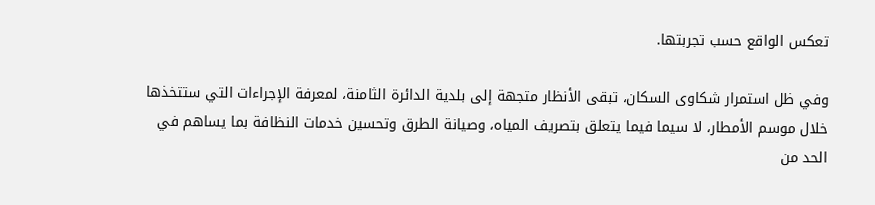تعكس الواقع حسب تجربتها.

وفي ظل استمرار شكاوى السكان، تبقى الأنظار متجهة إلى بلدية الدائرة الثامنة، لمعرفة الإجراءات التي ستتخذها خلال موسم الأمطار، لا سيما فيما يتعلق بتصريف المياه، وصيانة الطرق وتحسين خدمات النظافة بما يساهم في الحد من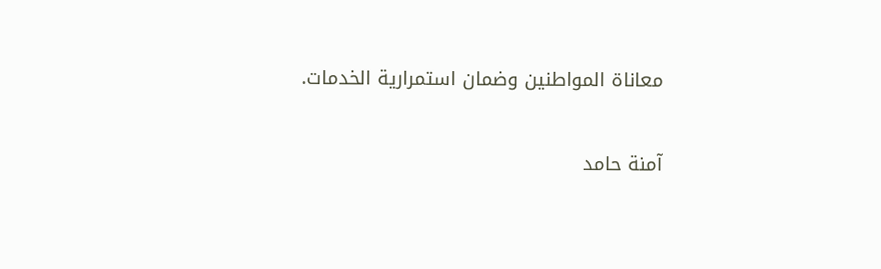معاناة المواطنين وضمان استمرارية الخدمات.

آمنة حامد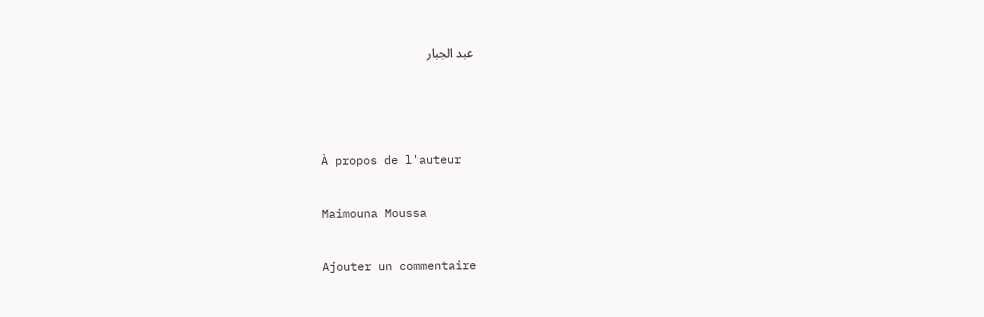عبد الجبار



À propos de l'auteur

Maimouna Moussa

Ajouter un commentaire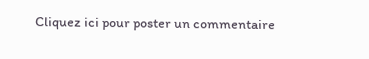Cliquez ici pour poster un commentaire